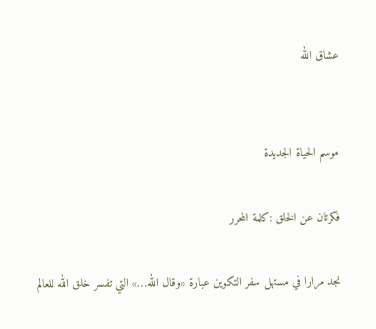عشاق الله


موسم الحياة الجديدة

فكرتان عن الخلق :كلمة المحرر

نجد مرارا في مستهل سفر التكوين عبارة «وقال الله…» التي تفسر خلق الله للعالم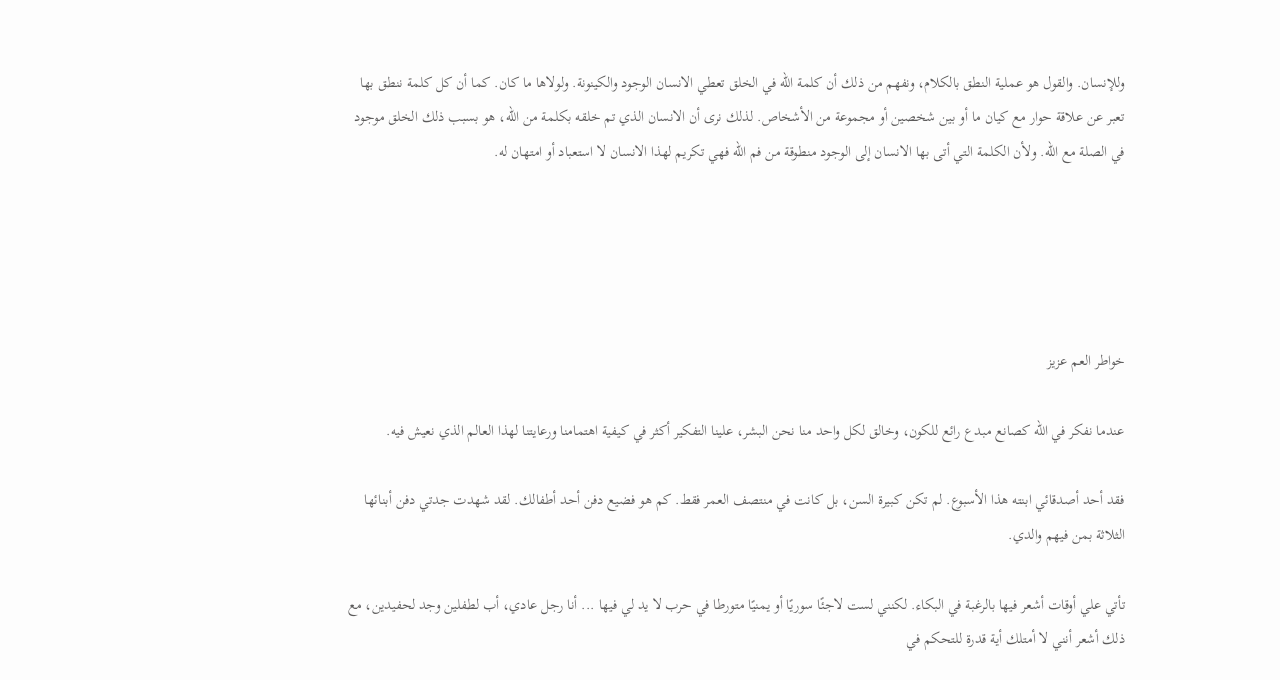وللإنسان. والقول هو عملية النطق بالكلام، ونفهم من ذلك أن كلمة الله في الخلق تعطي الانسان الوجود والكينونة. ولولاها ما كان. كما أن كل كلمة ننطق بها تعبر عن علاقة حوار مع كيان ما أو بين شخصين أو مجموعة من الأشخاص. لذلك نرى أن الانسان الذي تم خلقه بكلمة من الله، هو بسبب ذلك الخلق موجود في الصلة مع الله. ولأن الكلمة التي أتى بها الانسان إلى الوجود منطوقة من فم الله فهي تكريم لهذا الانسان لا استعباد أو امتهان له.





خواطر العم عزيز

عندما نفكر في الله كصانع مبدع رائع للكون، وخالق لكل واحد منا نحن البشر، علينا التفكير أكثر في كيفية اهتمامنا ورعايتنا لهذا العالم الذي نعيش فيه.

فقد أحد أصدقائي ابنته هذا الأسبوع. لم تكن كبيرة السن، بل كانت في منتصف العمر فقط. كم هو فضيع دفن أحد أطفالك. لقد شهدت جدتي دفن أبنائها الثلاثة بمن فيهم والدي.

تأتي علي أوقات أشعر فيها بالرغبة في البكاء. لكنني لست لاجئًا سوريًا أو يمنيًا متورطا في حرب لا يد لي فيها ... أنا رجل عادي، أب لطفلين وجد لحفيدين، مع ذلك أشعر أنني لا أمتلك أية قدرة للتحكم في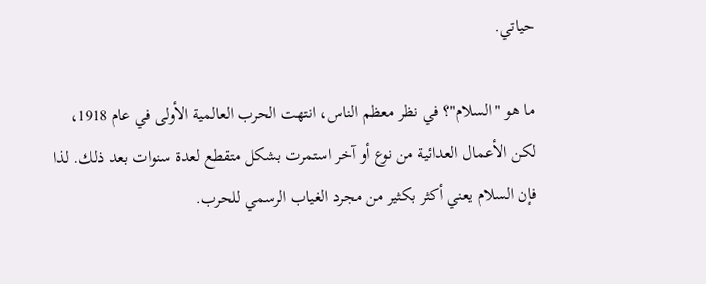حياتي.

ما هو "السلام"؟ في نظر معظم الناس، انتهت الحرب العالمية الأولى في عام 1918، لكن الأعمال العدائية من نوع أو آخر استمرت بشكل متقطع لعدة سنوات بعد ذلك. لذا فإن السلام يعني أكثر بكثير من مجرد الغياب الرسمي للحرب.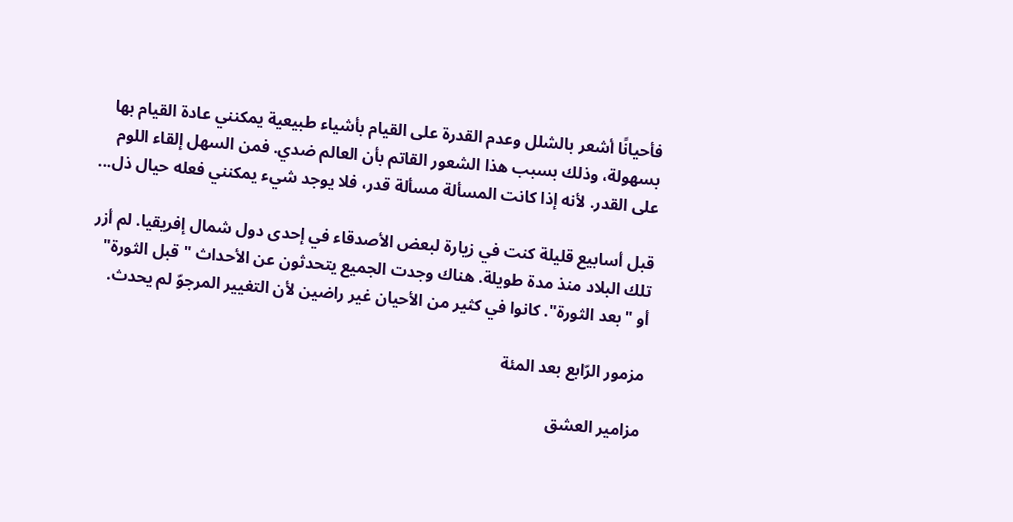فأحيانًا أشعر بالشلل وعدم القدرة على القيام بأشياء طبيعية يمكنني عادة القيام بها بسهولة، وذلك بسبب هذا الشعور القاتم بأن العالم ضدي. فمن السهل إلقاء اللوم على القدر. لأنه إذا كانت المسألة مسألة قدر، فلا يوجد شيء يمكنني فعله حيال ذل...

قبل أسابيع قليلة كنت في زيارة لبعض الأصدقاء في إحدى دول شمال إفريقيا. لم أزر تلك البلاد منذ مدة طويلة. هناك وجدت الجميع يتحدثون عن الأحداث "قبل الثورة" أو "بعد الثورة". كانوا في كثير من الأحيان غير راضين لأن التغيير المرجوّ لم يحدث.

مزمور الرّابع بعد المئة

مزامير العشق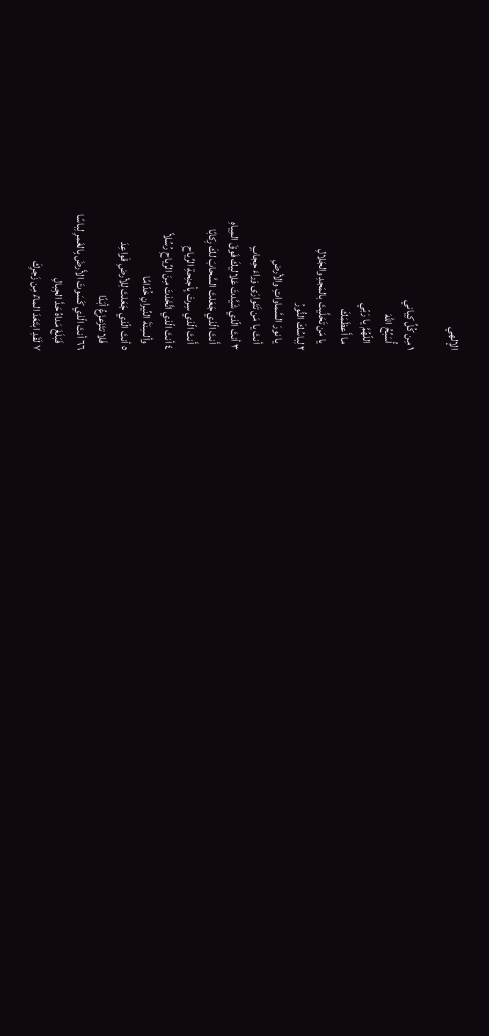الإلهي

١ مِن كُلِّ كِياني
   أُسَبِّحُ اللهَ
   اللّهُمَّ يا رَبّي
   ما أَعظَمَكَ
   يا مَن تَحَلَّيتَ بالمَجدِ والجَلالِ
٢ لِباسُكَ النُّورُ
   يا نورَ السَّماواتِ والأرضِ
   أنتَ يا مَن تَتَوارَى وَراءَ حِجابٍ
٣ أنتَ الّذي شَيَّدتَ عَلاليكَ فَوقَ المِياهِ
   أَنتَ الّذي جَعَلتَ السَّحابَ لكَ رِكابًا
   أَنتَ الّذي سِرتَ بِأجنِحةِ الرِّياحِ
٤ أنتَ الّذي اتَّخَذتَ مِنَ الرِّياحِ رُسُلاً
   وألسِنَةَ النِّيرانِ خُدّامًا
٥ أنتَ الّذي جَعَلتَ لِلأرضِ قَواعِدَ
   فَلا تتَزَعزَعُ أبَدًا
٦٦ أنتَ الّذي كَسَوتَ الأَرضَ بِالغَمرِ لِباسًا
   فَبَلَغَ مَداهُ حَدَّ الجِبالِ
٧ لَقَدِ ابتَعَدَ الماءُ مِن زَجرِكَ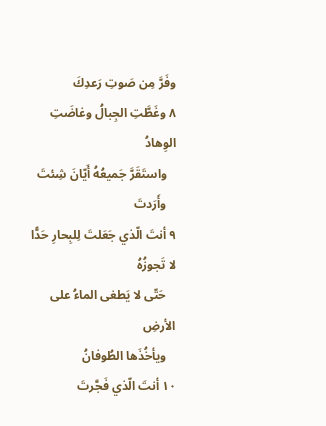وفَرَّ مِن صَوتِ رَعدِكَ
٨ وغَطَّتِ الجِبالُ وغاضَتِ الوِهادُ
   واستَقَرَّ جَميعُهُ أَيّانَ شِئتَ
   وأَرَدتَ
٩ أنتَ الّذي جَعَلتَ لِلبِحارِ حَدًّا لا تَجوزُهُ
   حَتّى لا يَطغى الماءُ على الأرضِ
   ويأخُذَها الطُوفانُ
١٠ أنتَ الّذي فَجَّرتَ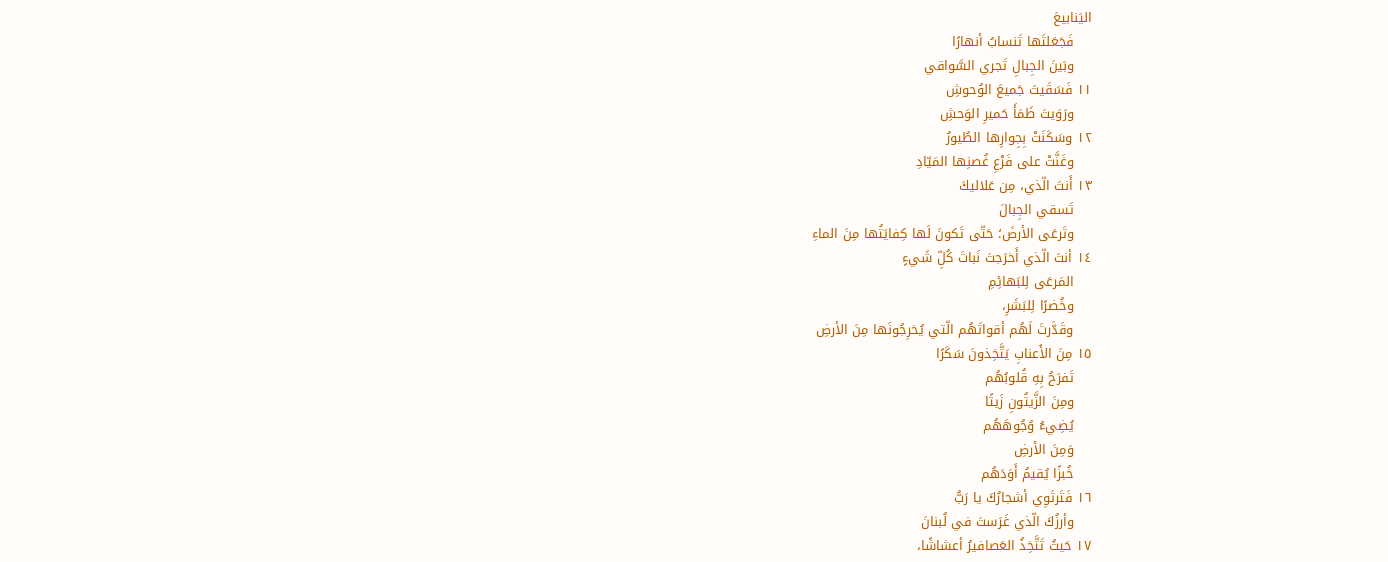اليَنابيعَ
    فَجَعَلتَها تَنسابُ أنهارًا
    وبَينَ الجِبالِ تَجري السَّواقي
١١ فَسَقَيتَ جَميعَ الوُحوشِ
    ورَوَيتَ ظَمَأَ حَميرِ الوَحشِ
١٢ وسَكَنَتْ بِجِوارِها الطُيورُ
    وغَنَّتْ على فَرْعِ غُصنِها المَيّادِ
١٣ أَنتَ الّذي، مِن عَلاليكَ
    تَسقي الجِبالَ
    وتَرعَى الأرضَ؛ حَتّى تَكونَ لَها كِفايَتُها مِنَ الماءِ
١٤ أنتَ الّذي أَخرَجتَ نَباتَ كُلِّ شَيءٍ
    المَرعَى لِلبَهائِمِ
    وخُضرًا لِلبَشَرِ،
    وقَدَّرتَ لَهُم أقواتَهُم الّتي يُخرِجُونَها مِنَ الأرضِ
١٥ مِنَ الأَعنابِ يَتَّخِذونَ سَكَرًا
    تَفرَحُ بِهِ قُلوبُهُم
    ومِنَ الزَّيتُونِ زَيتًا
    يُضِيءُ وُجُوهَهُم
    وَمِنَ الأرضِ
    خُبزًا يُقيمُ أَوَدَهُم
١٦ فَتَرتَوِي أشجارُكَ يا رَبُّ
    وأرزُكَ الّذي غَرَستَ في لُبنانَ
١٧ حَيثُ تَتَّخِذُ العَصافيرُ أعشاشًا،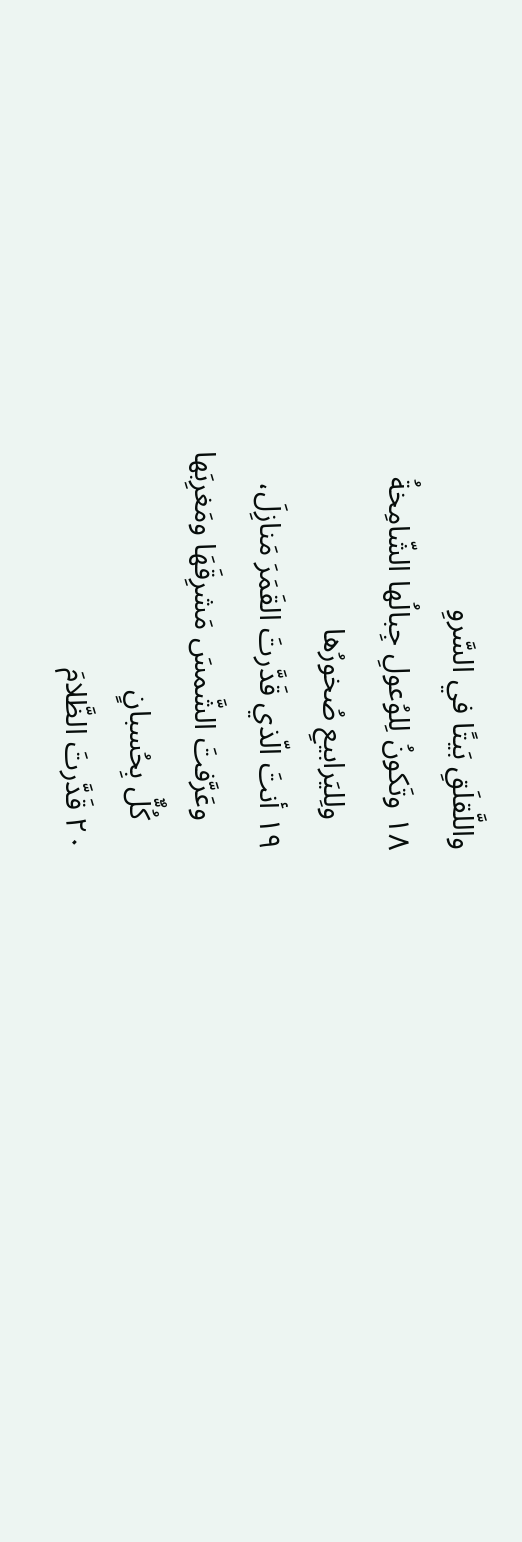واللَّقلَقِ بَيتًا في السَّروِ
١٨ وتَكونُ لِلوُعولِ جِبالُها الشّامِخةُ
    ولِليَرابيعِ صُخورُها
١٩ أنتَ الّذي قَدَّرتَ القَمَرَ مَنازِلَ،
    وعَرَّفتَ الشَّمسَ مَشرِقَهَا ومَغرِبَها
    كُلٌّ بِحُسبانٍ
٢٠ قَدَّرتَ الظَّلامَ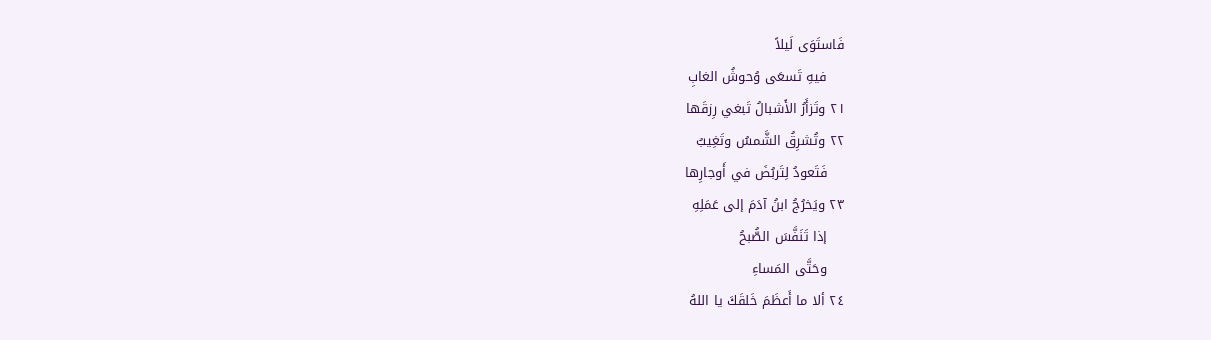فَاستَوَى لَيلاً
    فيهِ تَسعَى وُحوشُ الغابِ
٢١ وتَزأَرُ الأَشبالُ تَبغي رِزقَها
٢٢ وتُشرِقُ الشَّمسُ وتَغِيبُ
    فَتَعودُ لِتَربُضَ في أَوجارِها
٢٣ ويَخرُجُ ابنُ آدَمَ إلى عَمَلِهِ
    إذا تَنَفَّسَ الصُّبحُ
    وحَتَّى المَساءِ
٢٤ ألا ما أَعظَمَ خَلقَكَ يا اللهُ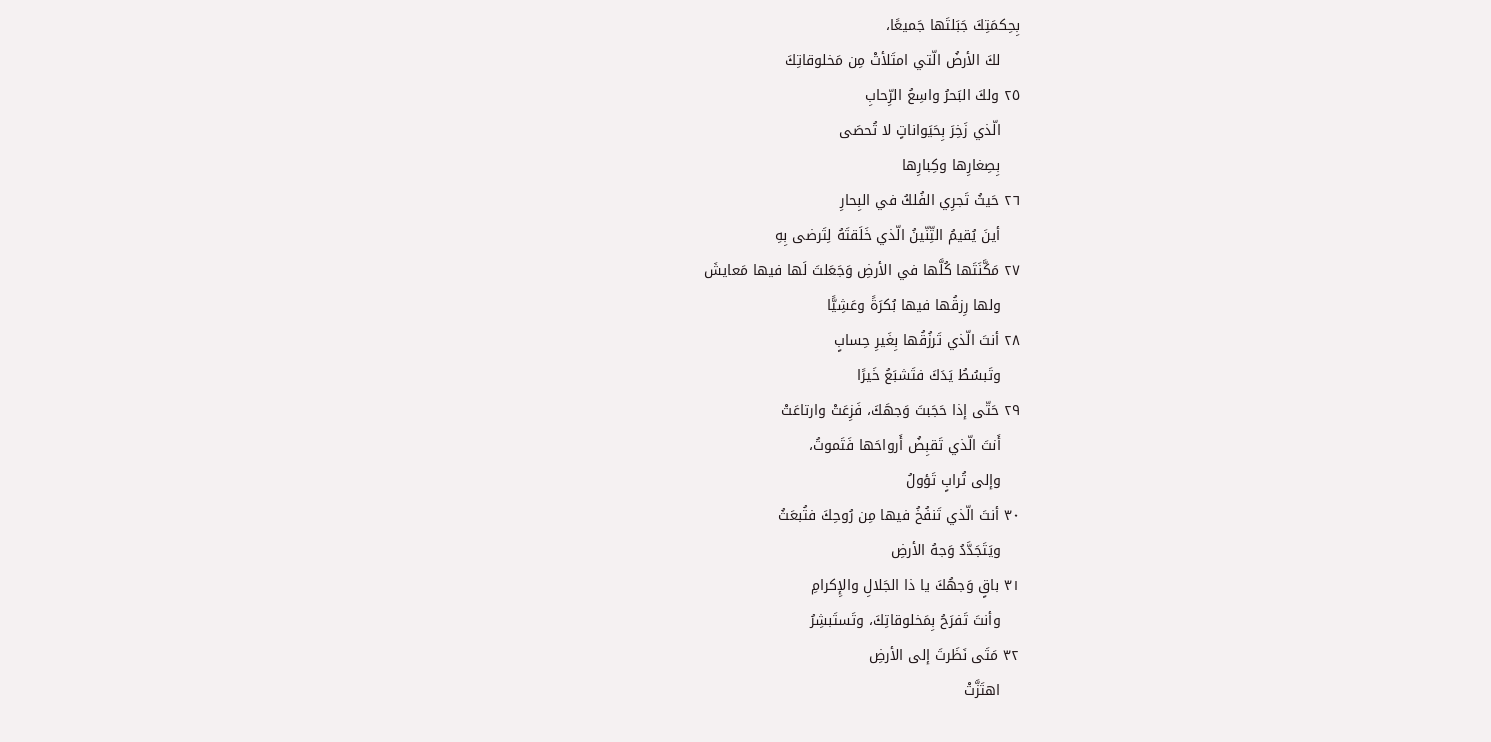بِحِكمَتِكَ جَبَلتَها جَميعًا،
    لكَ الأرضُ الّتي امتَلأتْ مِن مَخلوقاتِكَ
٢٥ ولكَ البَحرُ واسِعُ الرِّحابِ
    الّذي زَخِرَ بِحَيَواناتٍ لا تُحصَى
    بِصِغارِها وكِبارِها
٢٦ حَيثُ تَجرِي الفُلكُ في البِحارِ
    أينَ يُقيمُ التِّنّينُ الّذي خَلَقتَهُ لِتَرضى بِهِ
٢٧ مَكَّنَتَها كُلَّها في الأرضِ وَجَعَلتَ لَها فيها مَعايشَ
    ولها رِزقُها فيها بُكرَةً وعَشِيًّا
٢٨ أنتَ الّذي تَرزُقُها بِغَيرِ حِسابٍ
    وتَبسُطُ يَدَكَ فتَشبَعُ خَيرًا
٢٩ حَتّى إذا حَجَبتَ وَجهَكَ، فَزِعَتْ وارتاعَتْ
    أَنتَ الّذي تَقبِضُ أَرواحَها فَتَموتُ،
    وإلى تُرابٍ تَؤولُ
٣٠ أنتَ الّذي تَنفُخُ فيها مِن رُوحِكَ فتُبعَثُ
    ويَتَجَدَّدُ وَجهُ الأرضِ
٣١ باقٍ وَجهُكَ يا ذا الجَلالِ والإِكرامِ
    وأنتَ تَفرَحُ بِمَخلوقاتِكَ، وتَستَبشِرُ
٣٢ مَتَى نَظَرتَ إلى الأرضِ
    اهتَزَّتْ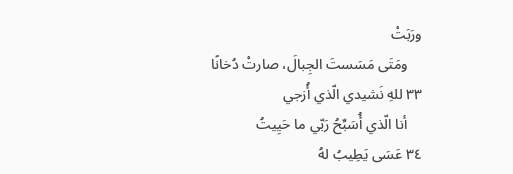ورَبَتْ
    ومَتَى مَسَستَ الجِبالَ، صارتْ دُخانًا
٣٣ للهِ نَشيدي الّذي أُزجي
    أنا الّذي أُسَبِّحُ رَبّي ما حَيِيتُ
٣٤ عَسَى يَطِيبُ لهُ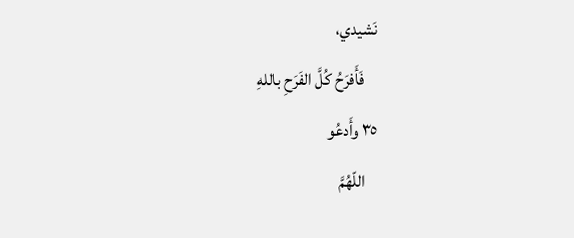نَشيدي،
    فَأَفرَحُ كُلَّ الفَرَحِ باللهِ
٣٥ وأَدعُو
    اللّهُمَّ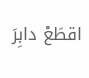اقطَعْ دابِرَ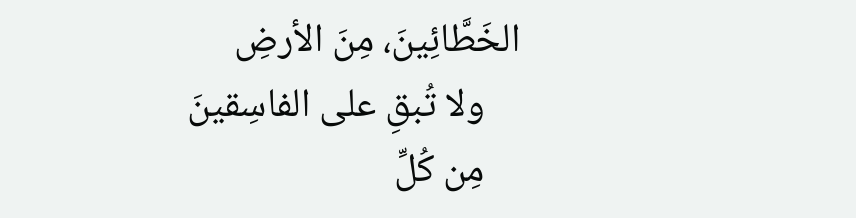الخَطَّائِينَ، مِنَ الأرضِ
    ولا تُبقِ على الفاسِقينَ
    مِن كُلِّ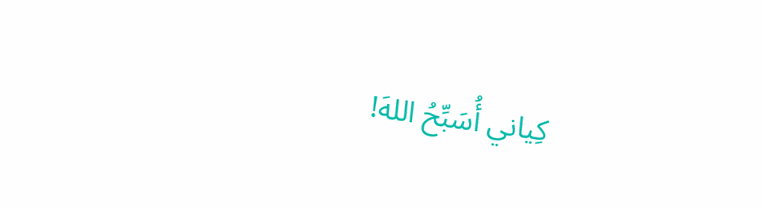كِياني أُسَبِّحُ اللهَ!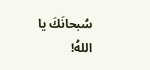سُبحانَكَ يا اللهُ!